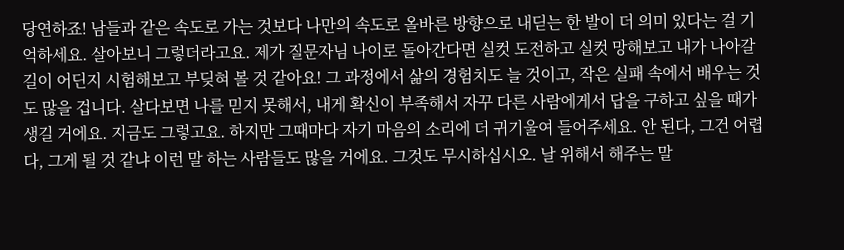당연하죠! 남들과 같은 속도로 가는 것보다 나만의 속도로 올바른 방향으로 내딛는 한 발이 더 의미 있다는 걸 기억하세요. 살아보니 그렇더라고요. 제가 질문자님 나이로 돌아간다면 실컷 도전하고 실컷 망해보고 내가 나아갈 길이 어딘지 시험해보고 부딪혀 볼 것 같아요! 그 과정에서 삶의 경험치도 늘 것이고, 작은 실패 속에서 배우는 것도 많을 겁니다. 살다보면 나를 믿지 못해서, 내게 확신이 부족해서 자꾸 다른 사람에게서 답을 구하고 싶을 때가 생길 거에요. 지금도 그렇고요. 하지만 그때마다 자기 마음의 소리에 더 귀기울여 들어주세요. 안 된다, 그건 어렵다, 그게 될 것 같냐 이런 말 하는 사람들도 많을 거에요. 그것도 무시하십시오. 날 위해서 해주는 말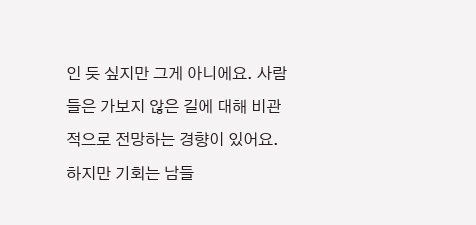인 듯 싶지만 그게 아니에요. 사람들은 가보지 않은 길에 대해 비관적으로 전망하는 경향이 있어요. 하지만 기회는 남들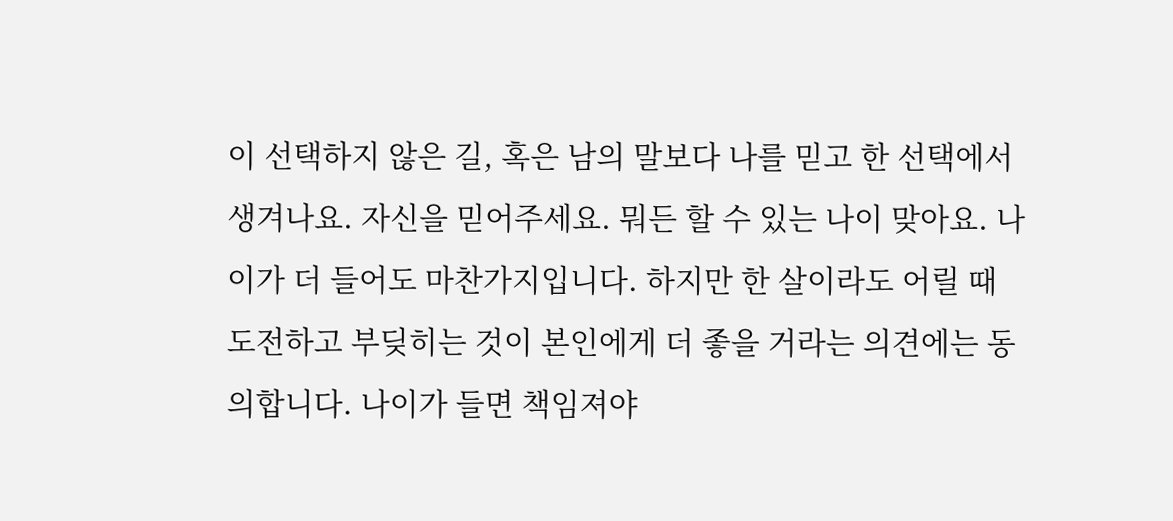이 선택하지 않은 길, 혹은 남의 말보다 나를 믿고 한 선택에서 생겨나요. 자신을 믿어주세요. 뭐든 할 수 있는 나이 맞아요. 나이가 더 들어도 마찬가지입니다. 하지만 한 살이라도 어릴 때 도전하고 부딪히는 것이 본인에게 더 좋을 거라는 의견에는 동의합니다. 나이가 들면 책임져야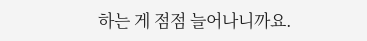하는 게 점점 늘어나니까요.